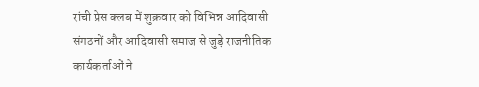रांची प्रेस क्लब में शुक्रवार को विभिन्न आदिवासी संगठनों और आदिवासी समाज से जुड़े राजनीतिक कार्यकर्ताओं ने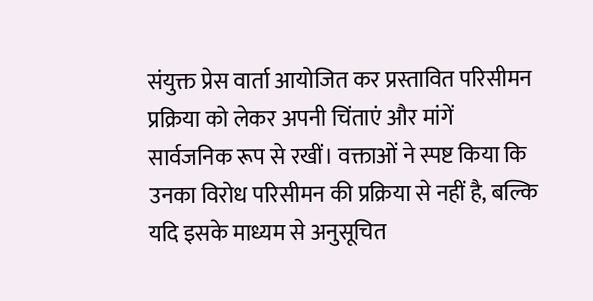संयुक्त प्रेस वार्ता आयोजित कर प्रस्तावित परिसीमन प्रक्रिया को लेकर अपनी चिंताएं और मांगें सार्वजनिक रूप से रखीं। वक्ताओं ने स्पष्ट किया कि उनका विरोध परिसीमन की प्रक्रिया से नहीं है, बल्कि यदि इसके माध्यम से अनुसूचित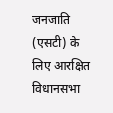जनजाति (एसटी) के लिए आरक्षित विधानसभा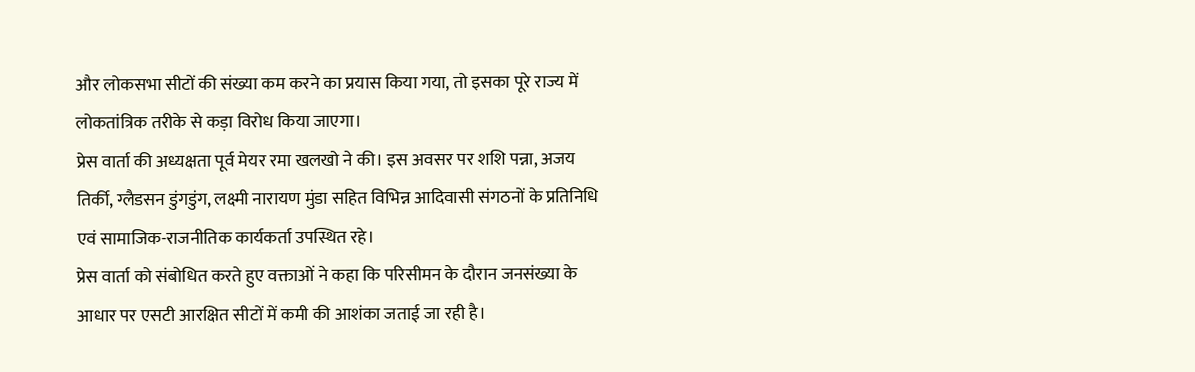और लोकसभा सीटों की संख्या कम करने का प्रयास किया गया, तो इसका पूरे राज्य में लोकतांत्रिक तरीके से कड़ा विरोध किया जाएगा।
प्रेस वार्ता की अध्यक्षता पूर्व मेयर रमा खलखो ने की। इस अवसर पर शशि पन्ना, अजय तिर्की, ग्लैडसन डुंगडुंग, लक्ष्मी नारायण मुंडा सहित विभिन्न आदिवासी संगठनों के प्रतिनिधि एवं सामाजिक-राजनीतिक कार्यकर्ता उपस्थित रहे।
प्रेस वार्ता को संबोधित करते हुए वक्ताओं ने कहा कि परिसीमन के दौरान जनसंख्या के आधार पर एसटी आरक्षित सीटों में कमी की आशंका जताई जा रही है।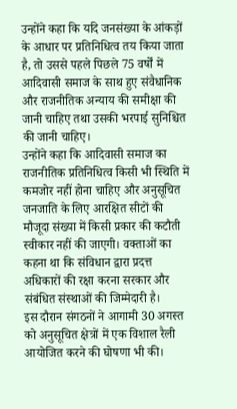उन्होंने कहा कि यदि जनसंख्या के आंकड़ों के आधार पर प्रतिनिधित्व तय किया जाता है, तो उससे पहले पिछले 75 वर्षों में आदिवासी समाज के साथ हुए संवैधानिक और राजनीतिक अन्याय की समीक्षा की जानी चाहिए तथा उसकी भरपाई सुनिश्चित की जानी चाहिए।
उन्होंने कहा कि आदिवासी समाज का राजनीतिक प्रतिनिधित्व किसी भी स्थिति में कमजोर नहीं होना चाहिए और अनुसूचित जनजाति के लिए आरक्षित सीटों की मौजूदा संख्या में किसी प्रकार की कटौती स्वीकार नहीं की जाएगी। वक्ताओं का कहना था कि संविधान द्वारा प्रदत्त अधिकारों की रक्षा करना सरकार और संबंधित संस्थाओं की जिम्मेदारी है।
इस दौरान संगठनों ने आगामी 30 अगस्त को अनुसूचित क्षेत्रों में एक विशाल रैली आयोजित करने की घोषणा भी की।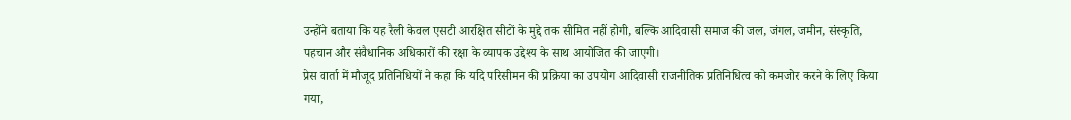उन्होंने बताया कि यह रैली केवल एसटी आरक्षित सीटों के मुद्दे तक सीमित नहीं होगी, बल्कि आदिवासी समाज की जल, जंगल, जमीन, संस्कृति, पहचान और संवैधानिक अधिकारों की रक्षा के व्यापक उद्देश्य के साथ आयोजित की जाएगी।
प्रेस वार्ता में मौजूद प्रतिनिधियों ने कहा कि यदि परिसीमन की प्रक्रिया का उपयोग आदिवासी राजनीतिक प्रतिनिधित्व को कमजोर करने के लिए किया गया,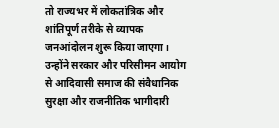तो राज्यभर में लोकतांत्रिक और शांतिपूर्ण तरीके से व्यापक जनआंदोलन शुरू किया जाएगा। उन्होंने सरकार और परिसीमन आयोग से आदिवासी समाज की संवैधानिक सुरक्षा और राजनीतिक भागीदारी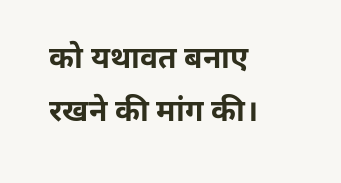को यथावत बनाए रखने की मांग की।